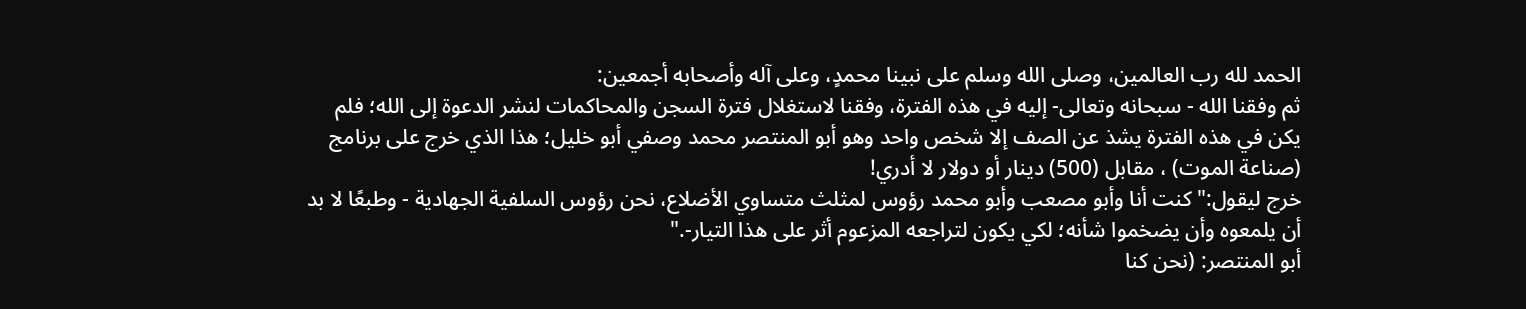الحمد لله رب العالمين، وصلى الله وسلم على نبينا محمدٍ، وعلى آله وأصحابه أجمعين:
ثم وفقنا الله - سبحانه وتعالى- إليه في هذه الفترة، وفقنا لاستغلال فترة السجن والمحاكمات لنشر الدعوة إلى الله؛ فلم يكن في هذه الفترة يشذ عن الصف إلا شخص واحد وهو أبو المنتصر محمد وصفي أبو خليل؛ هذا الذي خرج على برنامج (صناعة الموت) ، مقابل (500) دينار أو دولار لا أدري!
خرج ليقول:"كنت أنا وأبو مصعب وأبو محمد رؤوس لمثلث متساوي الأضلاع، نحن رؤوس السلفية الجهادية - وطبعًا لا بد أن يلمعوه وأن يضخموا شأنه؛ لكي يكون لتراجعه المزعوم أثر على هذا التيار-."
أبو المنتصر: (نحن كنا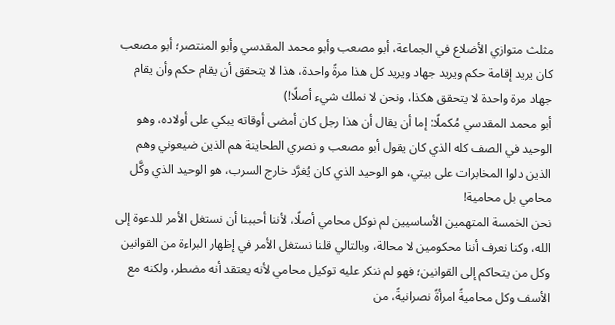مثلث متوازي الأضلاع في الجماعة، أبو مصعب وأبو محمد المقدسي وأبو المنتصر؛ أبو مصعب كان يريد إقامة حكم ويريد جهاد ويريد كل هذا مرةً واحدة، هذا لا يتحقق أن يقام حكم وأن يقام جهاد مرة واحدة لا يتحقق هكذا، ونحن لا نملك شيء أصلًا!)
أبو محمد المقدسي مُكملًا: إما أن يقال أن هذا رجل كان أمضى أوقاته يبكي على أولاده، وهو الوحيد في الصف كله الذي كان يقول أبو مصعب و نصري الطحاينة هم الذين ضيعوني وهم الذين دلوا المخابرات على بيتي، هو الوحيد الذي كان يُغرَّد خارج السرب، هو الوحيد الذي وكَّل محامي بل محامية!
نحن الخمسة المتهمين الأساسيين لم نوكل محامي أصلًا، لأننا أحببنا أن نستغل الأمر للدعوة إلى الله، وكنا نعرف أننا محكومين لا محالة، وبالتالي قلنا نستغل الأمر في إظهار البراءة من القوانين وكل من يتحاكم إلى القوانين؛ فهو لم ننكر عليه توكيل محامي لأنه يعتقد أنه مضطر، ولكنه مع الأسف وكل محاميةً امرأةً نصرانيةً، من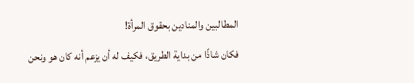المطالبين والمنادين بحقوق المرأة!
فكان شاذًا من بداية الطريق، فكيف له أن يزعم أنه كان هو ونحن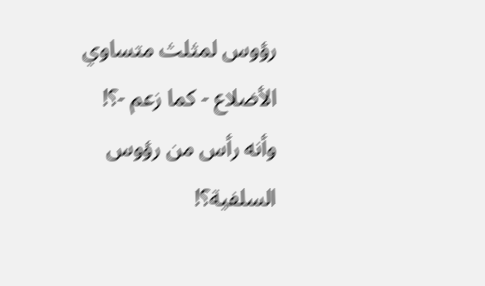رؤوس لمثلث متساوي الأضلاع - كما زعم -؟! وأنه رأس من رؤوس السلفية؟!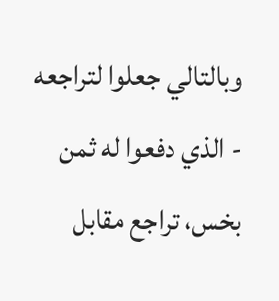وبالتالي جعلوا لتراجعه - الذي دفعوا له ثمن بخس، تراجع مقابل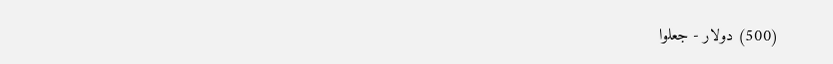(500) دولار - جعلوا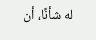له شأنًا، أن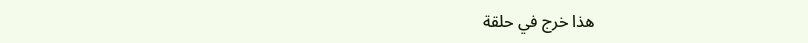هذا خرج في حلقة